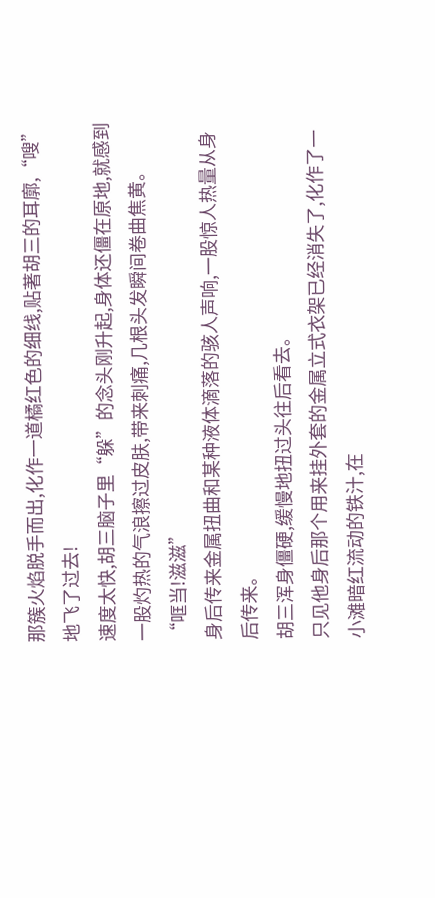那簇火焰脱手而出,化作一道橘红色的细线,贴著胡三的耳廓,“嗖”地飞了过去!
速度太快,胡三脑子里“躲”的念头刚升起,身体还僵在原地,就感到一股灼热的气浪擦过皮肤,带来刺痛,几根头发瞬间卷曲焦黄。
“哐当!滋滋”
身后传来金属扭曲和某种液体滴落的骇人声响,一股惊人热量从身后传来。
胡三浑身僵硬,缓慢地扭过头往后看去。
只见他身后那个用来挂外套的金属立式衣架已经消失了,化作了一小滩暗红流动的铁汁,在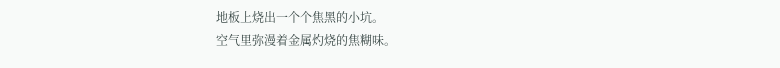地板上烧出一个个焦黑的小坑。
空气里弥漫着金属灼烧的焦糊味。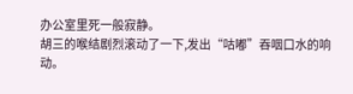办公室里死一般寂静。
胡三的喉结剧烈滚动了一下,发出“咕嘟”吞咽口水的响动。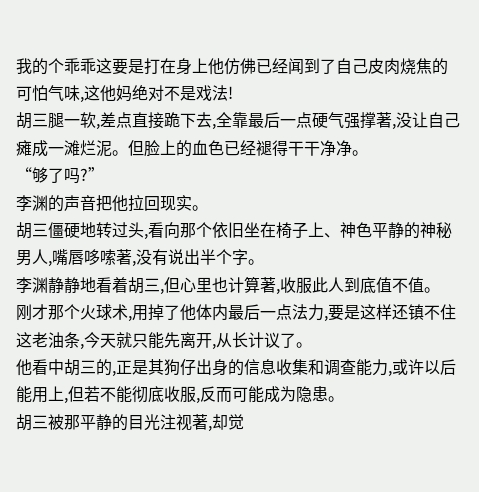我的个乖乖这要是打在身上他仿佛已经闻到了自己皮肉烧焦的可怕气味,这他妈绝对不是戏法!
胡三腿一软,差点直接跪下去,全靠最后一点硬气强撑著,没让自己瘫成一滩烂泥。但脸上的血色已经褪得干干净净。
“够了吗?”
李渊的声音把他拉回现实。
胡三僵硬地转过头,看向那个依旧坐在椅子上、神色平静的神秘男人,嘴唇哆嗦著,没有说出半个字。
李渊静静地看着胡三,但心里也计算著,收服此人到底值不值。
刚才那个火球术,用掉了他体内最后一点法力,要是这样还镇不住这老油条,今天就只能先离开,从长计议了。
他看中胡三的,正是其狗仔出身的信息收集和调查能力,或许以后能用上,但若不能彻底收服,反而可能成为隐患。
胡三被那平静的目光注视著,却觉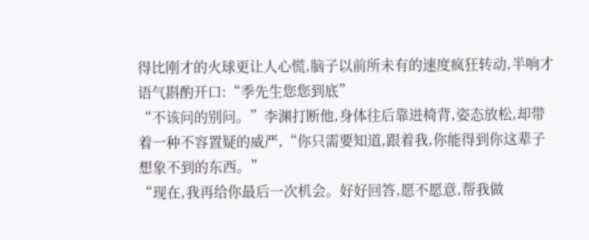得比刚才的火球更让人心慌,脑子以前所未有的速度疯狂转动,半响才语气斟酌开口:“季先生您您到底”
“不该问的别问。”李渊打断他,身体往后靠进椅背,姿态放松,却带着一种不容置疑的威严,“你只需要知道,跟着我,你能得到你这辈子想象不到的东西。”
“现在,我再给你最后一次机会。好好回答,愿不愿意,帮我做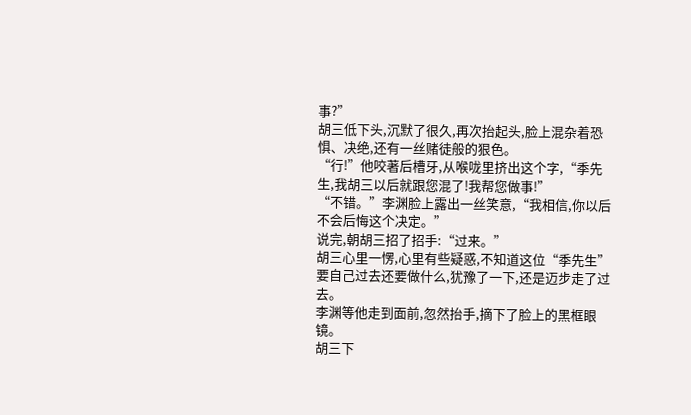事?”
胡三低下头,沉默了很久,再次抬起头,脸上混杂着恐惧、决绝,还有一丝赌徒般的狠色。
“行!”他咬著后槽牙,从喉咙里挤出这个字,“季先生,我胡三以后就跟您混了!我帮您做事!”
“不错。”李渊脸上露出一丝笑意,“我相信,你以后不会后悔这个决定。”
说完,朝胡三招了招手:“过来。”
胡三心里一愣,心里有些疑惑,不知道这位“季先生”要自己过去还要做什么,犹豫了一下,还是迈步走了过去。
李渊等他走到面前,忽然抬手,摘下了脸上的黑框眼镜。
胡三下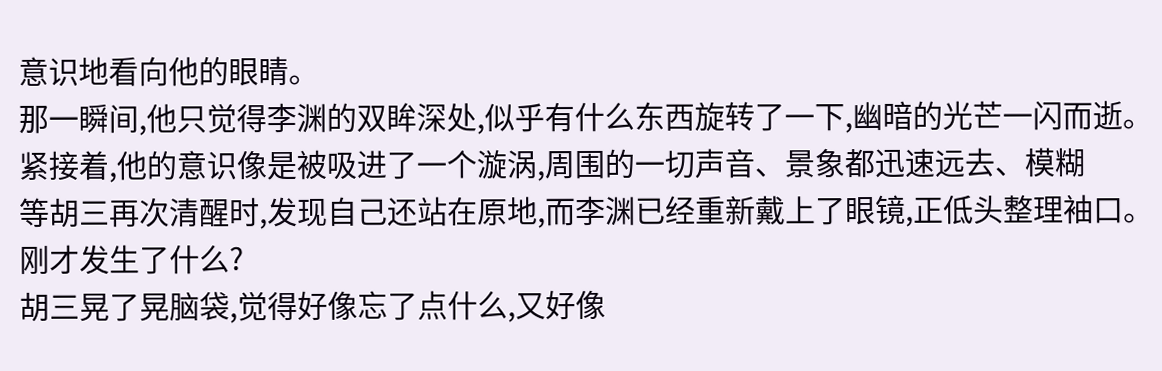意识地看向他的眼睛。
那一瞬间,他只觉得李渊的双眸深处,似乎有什么东西旋转了一下,幽暗的光芒一闪而逝。
紧接着,他的意识像是被吸进了一个漩涡,周围的一切声音、景象都迅速远去、模糊
等胡三再次清醒时,发现自己还站在原地,而李渊已经重新戴上了眼镜,正低头整理袖口。
刚才发生了什么?
胡三晃了晃脑袋,觉得好像忘了点什么,又好像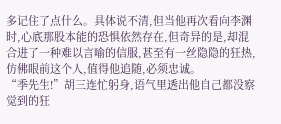多记住了点什么。具体说不清,但当他再次看向李渊时,心底那股本能的恐惧依然存在,但奇异的是,却混合进了一种难以言喻的信服,甚至有一丝隐隐的狂热,仿佛眼前这个人,值得他追随,必须忠诚。
“季先生!”胡三连忙躬身,语气里透出他自己都没察觉到的狂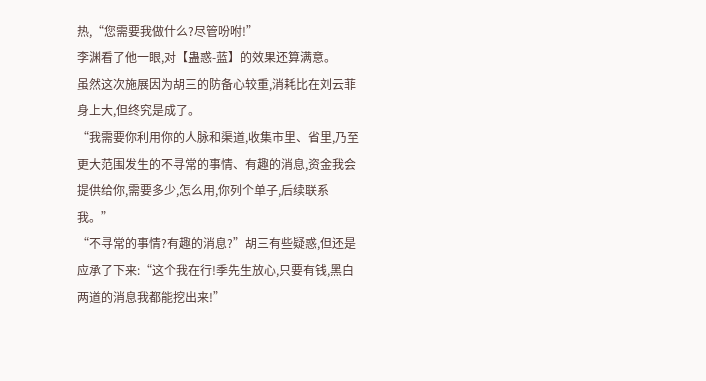热,“您需要我做什么?尽管吩咐!”
李渊看了他一眼,对【蛊惑-蓝】的效果还算满意。
虽然这次施展因为胡三的防备心较重,消耗比在刘云菲身上大,但终究是成了。
“我需要你利用你的人脉和渠道,收集市里、省里,乃至更大范围发生的不寻常的事情、有趣的消息,资金我会提供给你,需要多少,怎么用,你列个单子,后续联系我。”
“不寻常的事情?有趣的消息?”胡三有些疑惑,但还是应承了下来:“这个我在行!季先生放心,只要有钱,黑白两道的消息我都能挖出来!”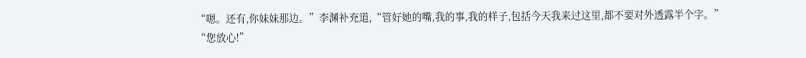“嗯。还有,你妹妹那边。”李渊补充道,“管好她的嘴,我的事,我的样子,包括今天我来过这里,都不要对外透露半个字。”
“您放心!”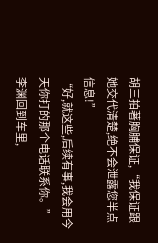胡三拍著胸脯保证,“我保证跟她交代清楚,绝不会泄露您半点信息!”
“好,就这些,后续有事,我会用今天你打的那个电话联系你。”
李渊回到车里,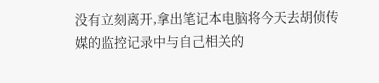没有立刻离开,拿出笔记本电脑将今天去胡侦传媒的监控记录中与自己相关的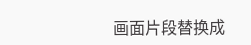画面片段替换成